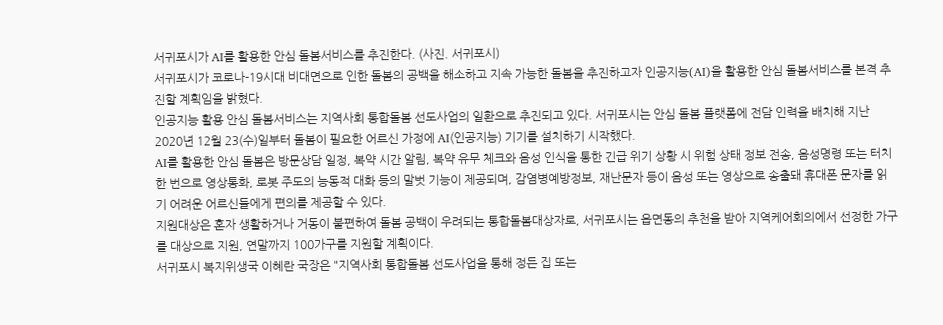서귀포시가 AI를 활용한 안심 돌봄서비스를 추진한다. (사진. 서귀포시)
서귀포시가 코로나-19시대 비대면으로 인한 돌봄의 공백을 해소하고 지속 가능한 돌봄을 추진하고자 인공지능(AI)을 활용한 안심 돌봄서비스를 본격 추진할 계획임을 밝혔다.
인공지능 활용 안심 돌봄서비스는 지역사회 통합돌봄 선도사업의 일환으로 추진되고 있다. 서귀포시는 안심 돌봄 플랫폼에 전담 인력을 배치해 지난 2020년 12월 23(수)일부터 돌봄이 필요한 어르신 가정에 AI(인공지능) 기기를 설치하기 시작했다.
AI를 활용한 안심 돌봄은 방문상담 일정, 복약 시간 알림, 복약 유무 체크와 음성 인식을 통한 긴급 위기 상황 시 위험 상태 정보 전송, 음성명령 또는 터치 한 번으로 영상통화, 로봇 주도의 능동적 대화 등의 말벗 기능이 제공되며, 감염병예방정보, 재난문자 등이 음성 또는 영상으로 송출돼 휴대폰 문자를 읽기 어려운 어르신들에게 편의를 제공할 수 있다.
지원대상은 혼자 생활하거나 거동이 불편하여 돌봄 공백이 우려되는 통합돌봄대상자로, 서귀포시는 읍면동의 추천을 받아 지역케어회의에서 선정한 가구를 대상으로 지원, 연말까지 100가구를 지원할 계획이다.
서귀포시 복지위생국 이혜란 국장은 "지역사회 통합돌봄 선도사업을 통해 정든 집 또는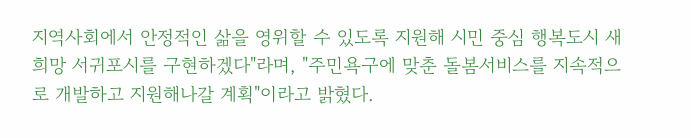지역사회에서 안정적인 삶을 영위할 수 있도록 지원해 시민 중심 행복도시 새 희망 서귀포시를 구현하겠다"라며, "주민욕구에 맞춘 돌봄서비스를 지속적으로 개발하고 지원해나갈 계획"이라고 밝혔다.